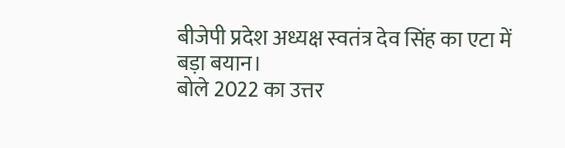बीजेपी प्रदेश अध्यक्ष स्वतंत्र देव सिंह का एटा में बड़ा बयान।
बोले 2022 का उत्तर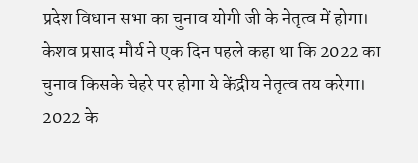प्रदेश विधान सभा का चुनाव योगी जी के नेतृत्व में होगा।
केशव प्रसाद मौर्य ने एक दिन पहले कहा था कि 2022 का चुनाव किसके चेहरे पर होगा ये केंद्रीय नेतृत्व तय करेगा।
2022 के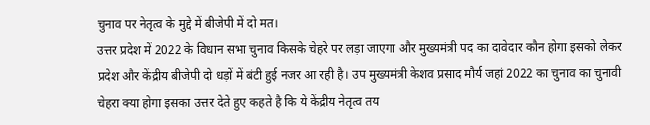चुनाव पर नेतृत्व के मुद्दे में बीजेपी में दो मत।
उत्तर प्रदेश में 2022 के विधान सभा चुनाव किसके चेहरे पर लड़ा जाएगा और मुख्यमंत्री पद का दावेदार कौन होगा इसको लेकर प्रदेश और केंद्रीय बीजेपी दो धड़ों में बंटी हुई नजर आ रही है। उप मुख्यमंत्री केशव प्रसाद मौर्य जहां 2022 का चुनाव का चुनावी चेहरा क्या होगा इसका उत्तर देते हुए कहते है कि ये केंद्रीय नेतृत्व तय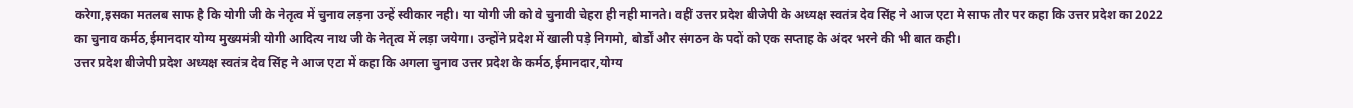करेगा,इसका मतलब साफ है कि योगी जी के नेतृत्व में चुनाव लड़ना उन्हें स्वीकार नही। या योगी जी को वे चुनावी चेहरा ही नही मानते। वहीं उत्तर प्रदेश बीजेपी के अध्यक्ष स्वतंत्र देव सिंह ने आज एटा मे साफ तौर पर कहा कि उत्तर प्रदेश का 2022 का चुनाव कर्मठ,ईमानदार योग्य मुख्यमंत्री योगी आदित्य नाथ जी के नेतृत्व में लड़ा जयेगा। उन्होंने प्रदेश में खाली पड़े निगमो, बोर्डों और संगठन के पदों को एक सप्ताह के अंदर भरने की भी बात कही।
उत्तर प्रदेश बीजेपी प्रदेश अध्यक्ष स्वतंत्र देव सिंह ने आज एटा में कहा कि अगला चुनाव उत्तर प्रदेश के कर्मठ,ईमानदार,योग्य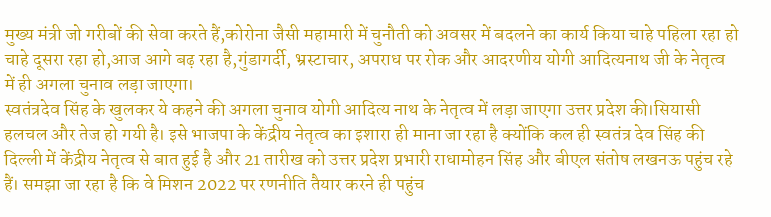मुख्य मंत्री जो गरीबों की सेवा करते हैं,कोरोना जैसी महामारी में चुनौती को अवसर में बदलने का कार्य किया चाहे पहिला रहा हो चाहे दूसरा रहा हो,आज आगे बढ़ रहा है,गुंडागर्दी, भ्रस्टाचार, अपराध पर रोक और आदरणीय योगी आदित्यनाथ जी के नेतृत्व
में ही अगला चुनाव लड़ा जाएगा।
स्वतंत्रदेव सिंह के खुलकर ये कहने की अगला चुनाव योगी आदित्य नाथ के नेतृत्व में लड़ा जाएगा उत्तर प्रदेश की।सियासी हलचल और तेज हो गयी है। इसे भाजपा के केंद्रीय नेतृत्व का इशारा ही माना जा रहा है क्योंकि कल ही स्वतंत्र देव सिंह की दिल्ली में केंद्रीय नेतृत्व से बात हुई है और 21 तारीख को उत्तर प्रदेश प्रभारी राधामोहन सिंह और बीएल संतोष लखनऊ पहुंच रहे हैं। समझा जा रहा है कि वे मिशन 2022 पर रणनीति तैयार करने ही पहुंच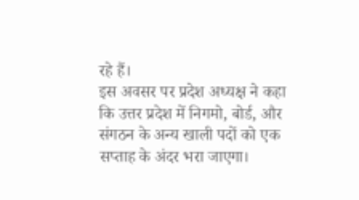रहे हैं।
इस अवसर पर प्रदेश अध्यक्ष ने कहा कि उत्तर प्रदेश में निगमो, बोर्ड, और संगठन के अन्य खाली पदों को एक सप्ताह के अंदर भरा जाएगा।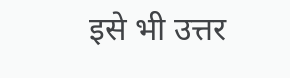इसे भी उत्तर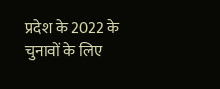प्रदेश के 2022 के चुनावों के लिए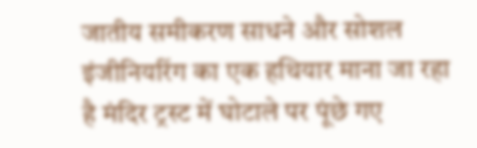जातीय समीकरण साधने और सोशल इंजीनियरिंग का एक हथियार माना जा रहा है मंदिर ट्रस्ट में घोटाले पर पूंछे गए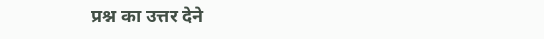प्रश्न का उत्तर देने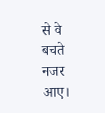से वे बचते नजर आए।